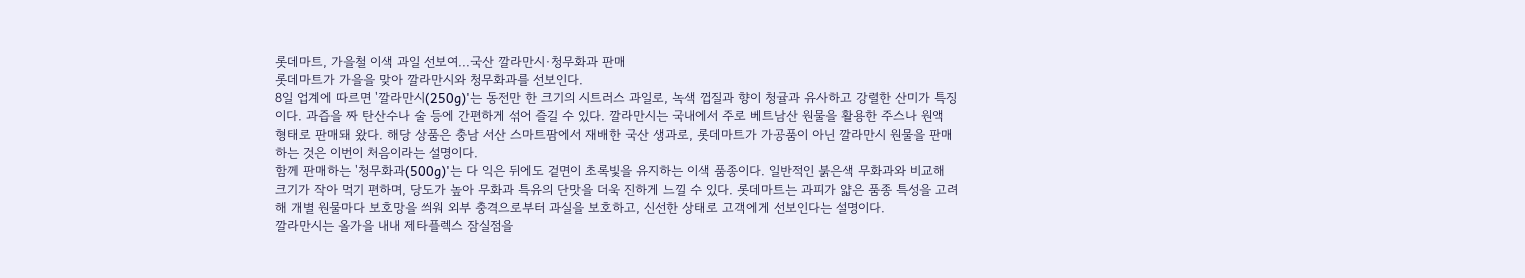롯데마트, 가을철 이색 과일 선보여...국산 깔라만시·청무화과 판매
롯데마트가 가을을 맞아 깔라만시와 청무화과를 선보인다.
8일 업계에 따르면 '깔라만시(250g)'는 동전만 한 크기의 시트러스 과일로, 녹색 껍질과 향이 청귤과 유사하고 강렬한 산미가 특징이다. 과즙을 짜 탄산수나 술 등에 간편하게 섞어 즐길 수 있다. 깔라만시는 국내에서 주로 베트남산 원물을 활용한 주스나 원액 형태로 판매돼 왔다. 해당 상품은 충남 서산 스마트팜에서 재배한 국산 생과로, 롯데마트가 가공품이 아닌 깔라만시 원물을 판매하는 것은 이번이 처음이라는 설명이다.
함께 판매하는 '청무화과(500g)'는 다 익은 뒤에도 겉면이 초록빛을 유지하는 이색 품종이다. 일반적인 붉은색 무화과와 비교해 크기가 작아 먹기 편하며, 당도가 높아 무화과 특유의 단맛을 더욱 진하게 느낄 수 있다. 롯데마트는 과피가 얇은 품종 특성을 고려해 개별 원물마다 보호망을 씌워 외부 충격으로부터 과실을 보호하고, 신선한 상태로 고객에게 선보인다는 설명이다.
깔라만시는 올가을 내내 제타플렉스 잠실점을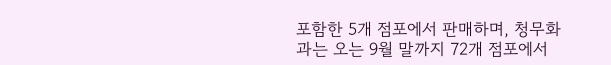포함한 5개 점포에서 판매하며, 청무화과는 오는 9월 말까지 72개 점포에서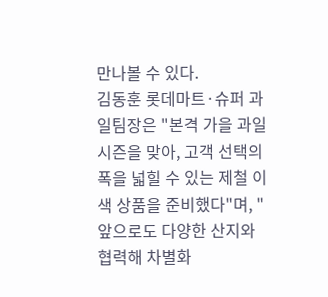만나볼 수 있다.
김동훈 롯데마트·슈퍼 과일팀장은 "본격 가을 과일 시즌을 맞아, 고객 선택의 폭을 넓힐 수 있는 제철 이색 상품을 준비했다"며, "앞으로도 다양한 산지와 협력해 차별화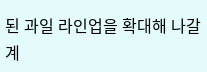된 과일 라인업을 확대해 나갈 계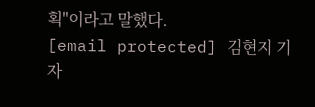획"이라고 말했다.
[email protected] 김현지 기자